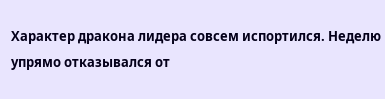Характер дракона лидера совсем испортился. Неделю упрямо отказывался от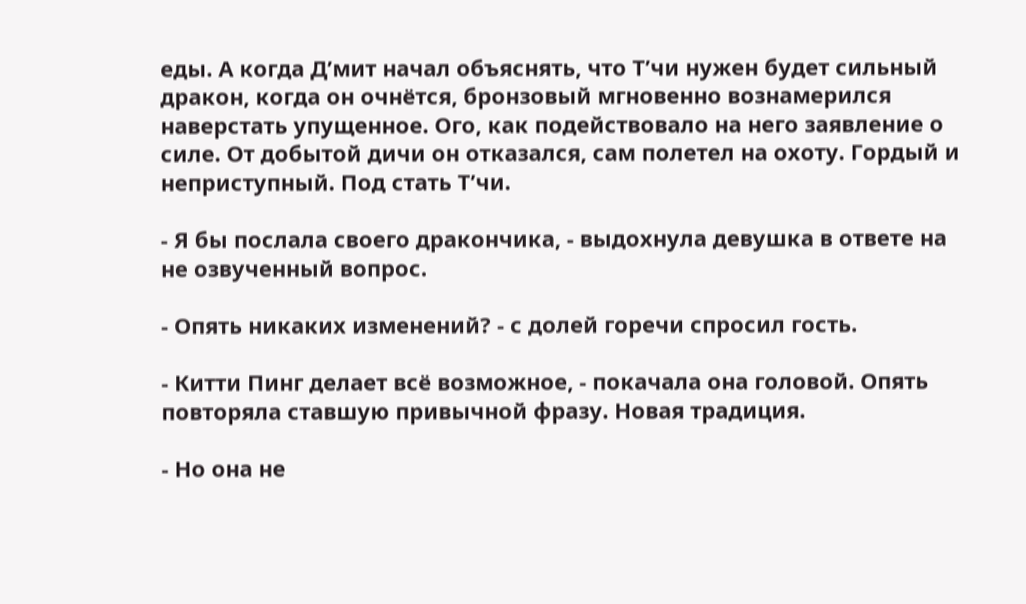еды. А когда Д’мит начал объяснять, что Т’чи нужен будет сильный дракон, когда он очнётся, бронзовый мгновенно вознамерился наверстать упущенное. Ого, как подействовало на него заявление о силе. От добытой дичи он отказался, сам полетел на охоту. Гордый и неприступный. Под стать Т’чи.

- Я бы послала своего дракончика, - выдохнула девушка в ответе на не озвученный вопрос.

- Опять никаких изменений? - с долей горечи спросил гость.

- Китти Пинг делает всё возможное, - покачала она головой. Опять повторяла ставшую привычной фразу. Новая традиция.

- Но она не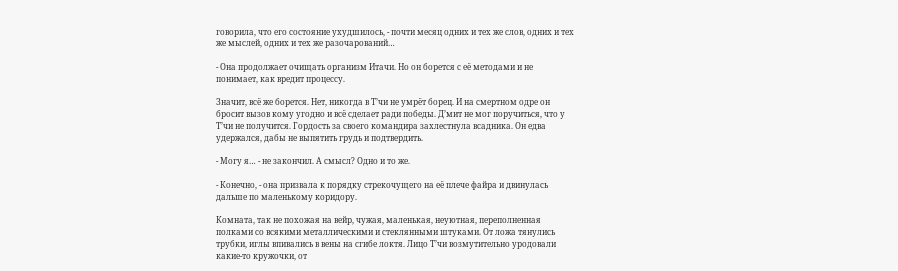говорила, что его состояние ухудшилось, - почти месяц одних и тех же слов, одних и тех же мыслей, одних и тех же разочарований…

- Она продолжает очищать организм Итачи. Но он борется с её методами и не понимает, как вредит процессу.

Значит, всё же борется. Нет, никогда в Т’чи не умрёт борец. И на смертном одре он бросит вызов кому угодно и всё сделает ради победы. Д’мит не мог поручиться, что у Т’чи не получится. Гордость за своего командира захлестнула всадника. Он едва удержался, дабы не выпятить грудь и подтвердить.

- Могу я… - не закончил. А смысл? Одно и то же.

- Конечно, - она призвала к порядку стрекочущего на её плече файра и двинулась дальше по маленькому коридору.

Комната, так не похожая на вейр, чужая, маленькая, неуютная, переполненная полками со всякими металлическими и стеклянными штуками. От ложа тянулись трубки, иглы впивались в вены на сгибе локтя. Лицо Т’чи возмутительно уродовали какие-то кружочки, от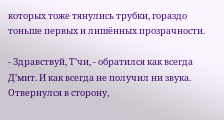которых тоже тянулись трубки, гораздо тоньше первых и лишённых прозрачности.

- Здравствуй, Т’чи, - обратился как всегда Д’мит. И как всегда не получил ни звука. Отвернулся в сторону,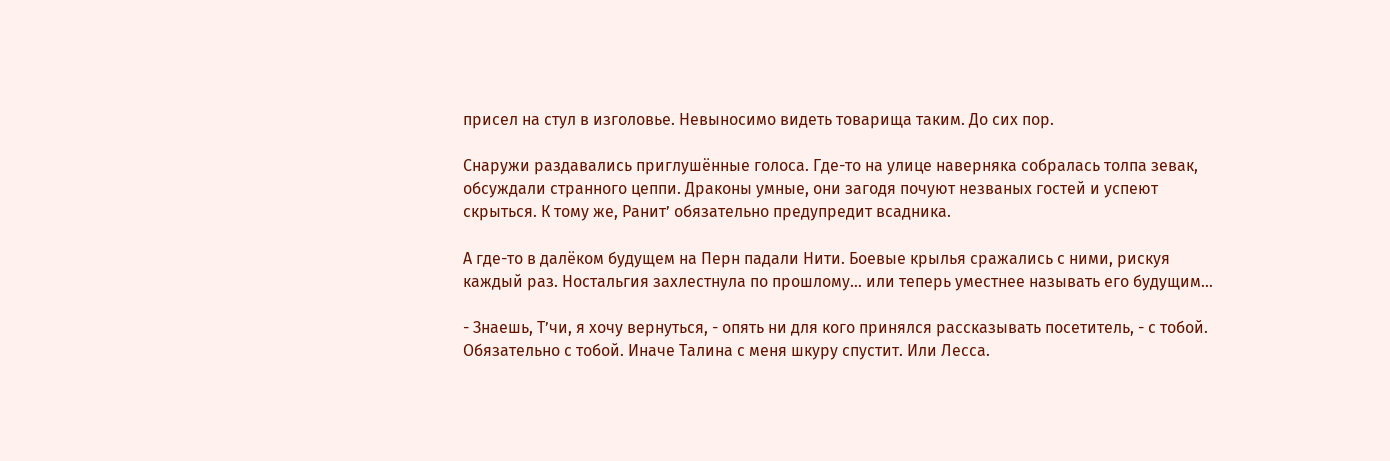присел на стул в изголовье. Невыносимо видеть товарища таким. До сих пор.

Снаружи раздавались приглушённые голоса. Где-то на улице наверняка собралась толпа зевак, обсуждали странного цеппи. Драконы умные, они загодя почуют незваных гостей и успеют скрыться. К тому же, Ранит’ обязательно предупредит всадника.

А где-то в далёком будущем на Перн падали Нити. Боевые крылья сражались с ними, рискуя каждый раз. Ностальгия захлестнула по прошлому… или теперь уместнее называть его будущим…

- Знаешь, Т’чи, я хочу вернуться, - опять ни для кого принялся рассказывать посетитель, - с тобой. Обязательно с тобой. Иначе Талина с меня шкуру спустит. Или Лесса.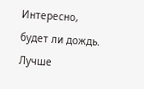Интересно, будет ли дождь. Лучше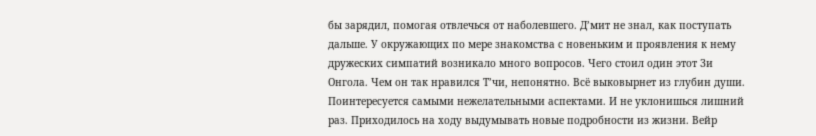бы зарядил, помогая отвлечься от наболевшего. Д’мит не знал, как поступать дальше. У окружающих по мере знакомства с новеньким и проявления к нему дружеских симпатий возникало много вопросов. Чего стоил один этот Зи Онгола. Чем он так нравился Т’чи, непонятно. Всё выковырнет из глубин души. Поинтересуется самыми нежелательными аспектами. И не уклонишься лишний раз. Приходилось на ходу выдумывать новые подробности из жизни. Вейр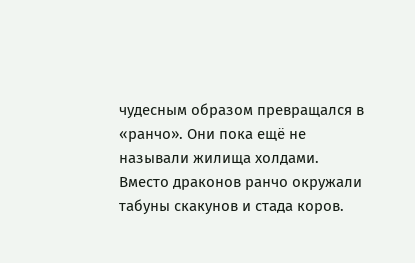чудесным образом превращался в «ранчо». Они пока ещё не называли жилища холдами. Вместо драконов ранчо окружали табуны скакунов и стада коров.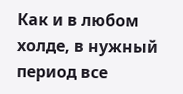Как и в любом холде, в нужный период все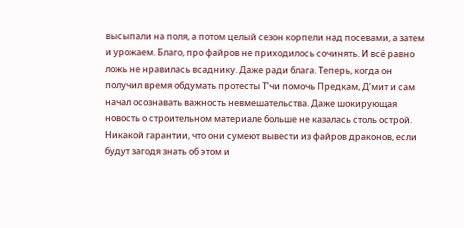высыпали на поля, а потом целый сезон корпели над посевами, а затем и урожаем. Благо, про файров не приходилось сочинять. И всё равно ложь не нравилась всаднику. Даже ради блага. Теперь, когда он получил время обдумать протесты Т’чи помочь Предкам, Д’мит и сам начал осознавать важность невмешательства. Даже шокирующая новость о строительном материале больше не казалась столь острой. Никакой гарантии, что они сумеют вывести из файров драконов, если будут загодя знать об этом и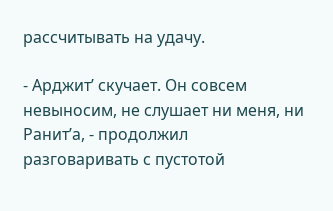рассчитывать на удачу.

- Арджит’ скучает. Он совсем невыносим, не слушает ни меня, ни Ранит’а, - продолжил разговаривать с пустотой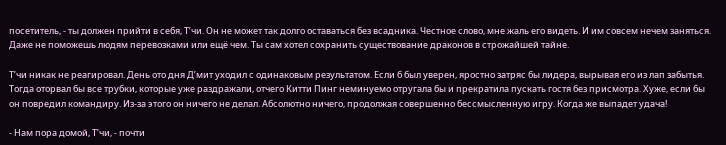посетитель, - ты должен прийти в себя, Т’чи. Он не может так долго оставаться без всадника. Честное слово, мне жаль его видеть. И им совсем нечем заняться. Даже не поможешь людям перевозками или ещё чем. Ты сам хотел сохранить существование драконов в строжайшей тайне.

Т’чи никак не реагировал. День ото дня Д’мит уходил с одинаковым результатом. Если б был уверен, яростно затряс бы лидера, вырывая его из лап забытья. Тогда оторвал бы все трубки, которые уже раздражали, отчего Китти Пинг неминуемо отругала бы и прекратила пускать гостя без присмотра. Хуже, если бы он повредил командиру. Из-за этого он ничего не делал. Абсолютно ничего, продолжая совершенно бессмысленную игру. Когда же выпадет удача!

- Нам пора домой, Т’чи, - почти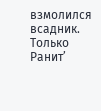взмолился всадник. Только Ранит’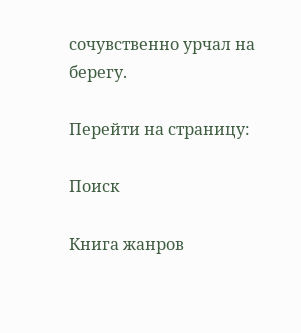сочувственно урчал на берегу.

Перейти на страницу:

Поиск

Книга жанров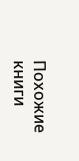Похожие книги